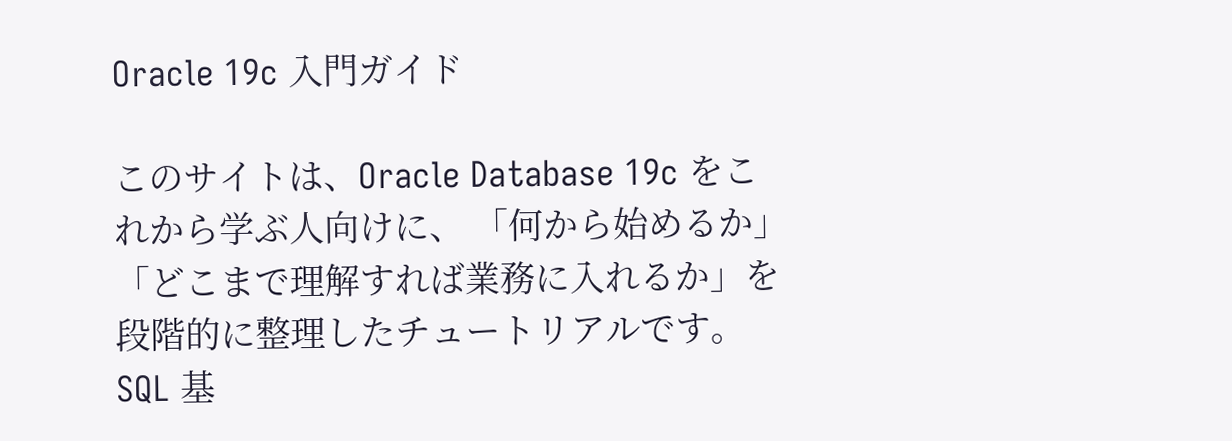Oracle 19c 入門ガイド

このサイトは、Oracle Database 19c をこれから学ぶ人向けに、 「何から始めるか」「どこまで理解すれば業務に入れるか」を段階的に整理したチュートリアルです。 SQL 基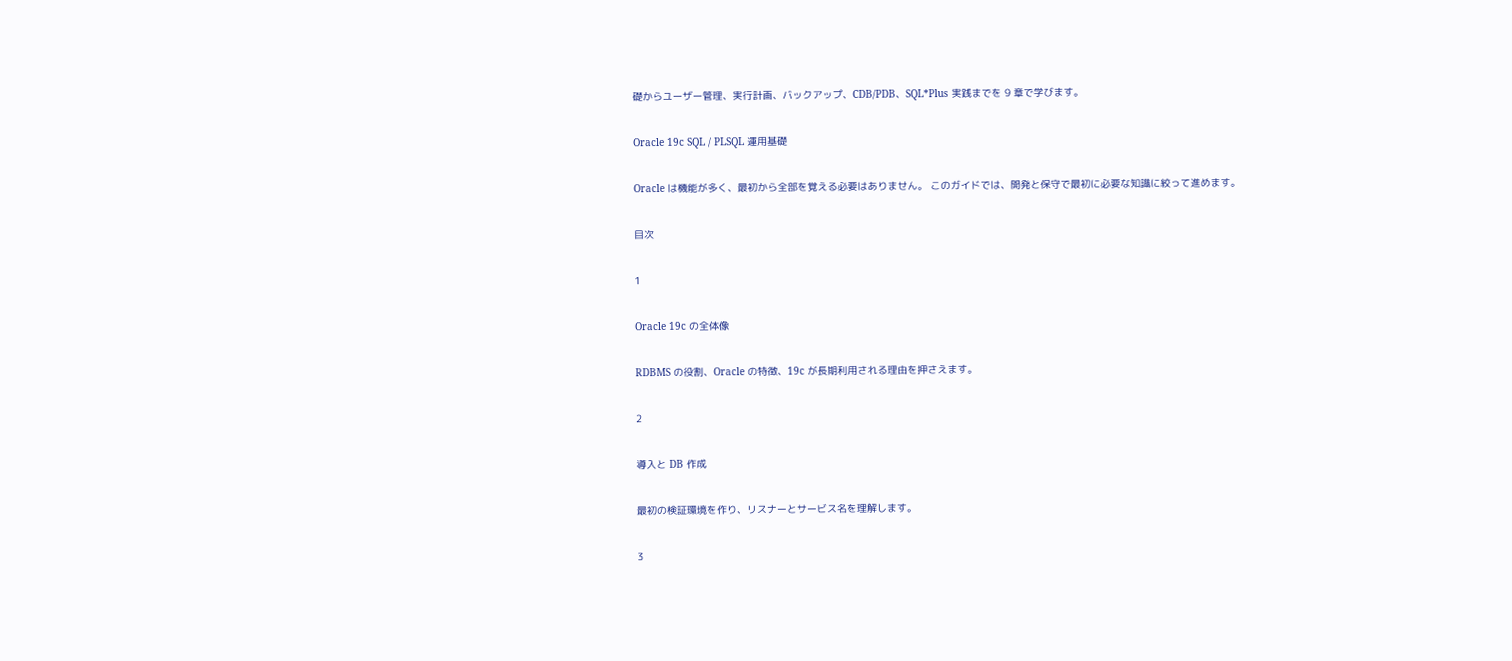礎からユーザー管理、実行計画、バックアップ、CDB/PDB、SQL*Plus 実践までを 9 章で学びます。

Oracle 19c SQL / PLSQL 運用基礎

Oracle は機能が多く、最初から全部を覚える必要はありません。 このガイドでは、開発と保守で最初に必要な知識に絞って進めます。

目次

1

Oracle 19c の全体像

RDBMS の役割、Oracle の特徴、19c が長期利用される理由を押さえます。

2

導入と DB 作成

最初の検証環境を作り、リスナーとサービス名を理解します。

3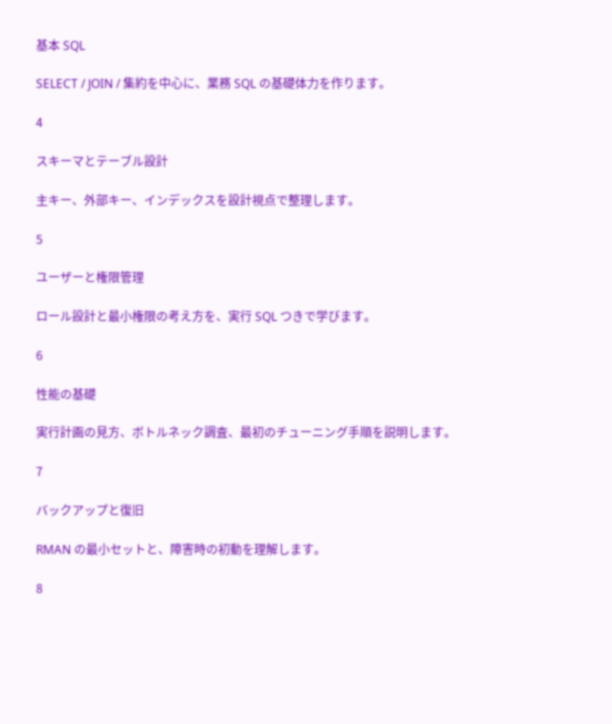基本 SQL

SELECT / JOIN / 集約を中心に、業務 SQL の基礎体力を作ります。

4

スキーマとテーブル設計

主キー、外部キー、インデックスを設計視点で整理します。

5

ユーザーと権限管理

ロール設計と最小権限の考え方を、実行 SQL つきで学びます。

6

性能の基礎

実行計画の見方、ボトルネック調査、最初のチューニング手順を説明します。

7

バックアップと復旧

RMAN の最小セットと、障害時の初動を理解します。

8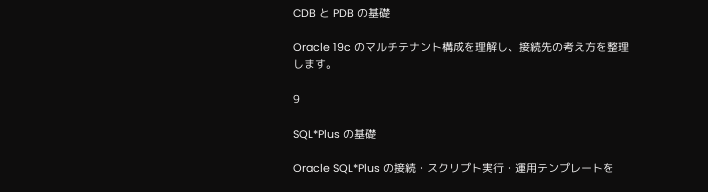CDB と PDB の基礎

Oracle 19c のマルチテナント構成を理解し、接続先の考え方を整理します。

9

SQL*Plus の基礎

Oracle SQL*Plus の接続・スクリプト実行・運用テンプレートを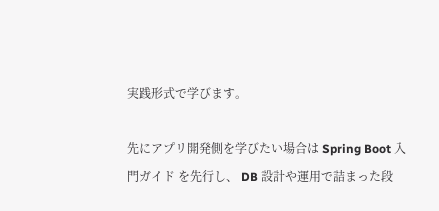実践形式で学びます。

先にアプリ開発側を学びたい場合は Spring Boot 入門ガイド を先行し、 DB 設計や運用で詰まった段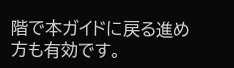階で本ガイドに戻る進め方も有効です。